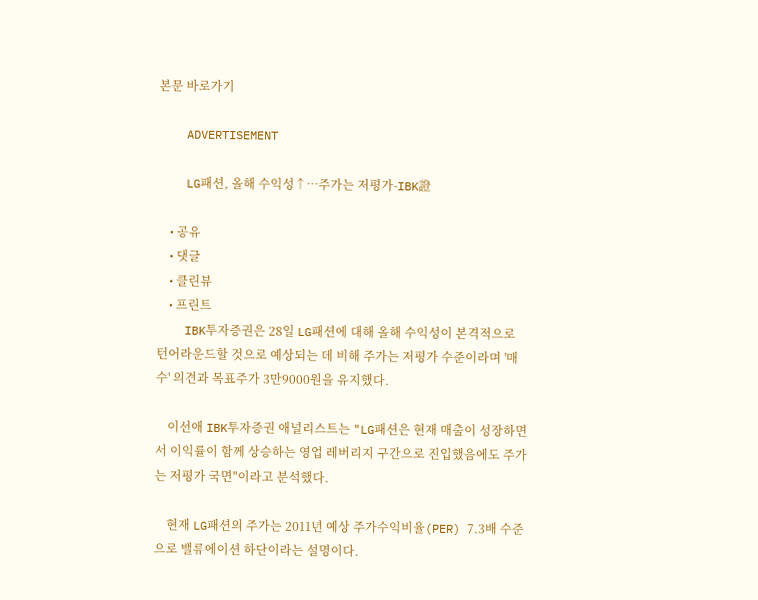본문 바로가기

    ADVERTISEMENT

    LG패션, 올해 수익성↑…주가는 저평가-IBK證

    • 공유
    • 댓글
    • 클린뷰
    • 프린트
    IBK투자증권은 28일 LG패션에 대해 올해 수익성이 본격적으로 턴어라운드할 것으로 예상되는 데 비해 주가는 저평가 수준이라며 '매수' 의견과 목표주가 3만9000원을 유지했다.

    이선애 IBK투자증권 애널리스트는 "LG패션은 현재 매출이 성장하면서 이익률이 함께 상승하는 영업 레버리지 구간으로 진입했음에도 주가는 저평가 국면"이라고 분석했다.

    현재 LG패션의 주가는 2011년 예상 주가수익비율(PER) 7.3배 수준으로 밸류에이션 하단이라는 설명이다.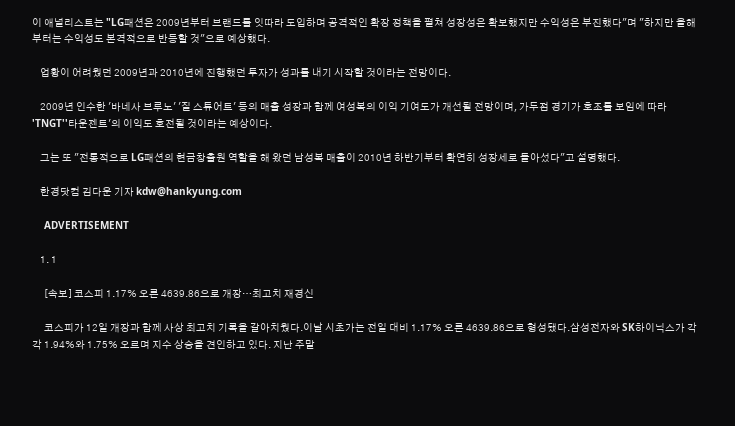이 애널리스트는 "LG패션은 2009년부터 브랜드를 잇따라 도입하며 공격적인 확장 정책을 펼쳐 성장성은 확보했지만 수익성은 부진했다"며 "하지만 올해부터는 수익성도 본격적으로 반등할 것"으로 예상했다.

    업황이 어려웠던 2009년과 2010년에 진행했던 투자가 성과를 내기 시작할 것이라는 전망이다.

    2009년 인수한 '바네사 브루노' '질 스튜어트' 등의 매출 성장과 함께 여성복의 이익 기여도가 개선될 전망이며, 가두점 경기가 호조를 보임에 따라 'TNGT''타운젠트'의 이익도 호전될 것이라는 예상이다.

    그는 또 "전통적으로 LG패션의 현금창출원 역할을 해 왔던 남성복 매출이 2010년 하반기부터 확연히 성장세로 돌아섰다"고 설명했다.

    한경닷컴 김다운 기자 kdw@hankyung.com

    ADVERTISEMENT

    1. 1

      [속보] 코스피 1.17% 오른 4639.86으로 개장…최고치 재경신

      코스피가 12일 개장과 함께 사상 최고치 기록을 갈아치웠다.이날 시초가는 전일 대비 1.17% 오른 4639.86으로 형성됐다.삼성전자와 SK하이닉스가 각각 1.94%와 1.75% 오르며 지수 상승을 견인하고 있다. 지난 주말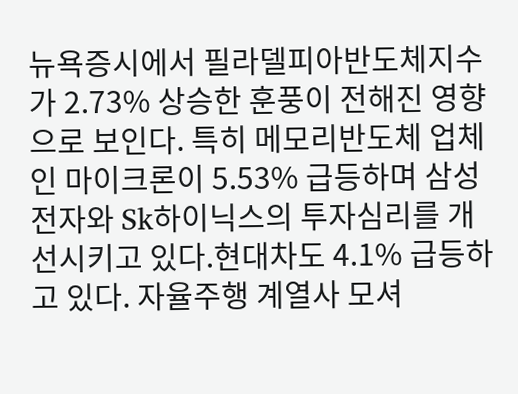뉴욕증시에서 필라델피아반도체지수가 2.73% 상승한 훈풍이 전해진 영향으로 보인다. 특히 메모리반도체 업체인 마이크론이 5.53% 급등하며 삼성전자와 Sk하이닉스의 투자심리를 개선시키고 있다.현대차도 4.1% 급등하고 있다. 자율주행 계열사 모셔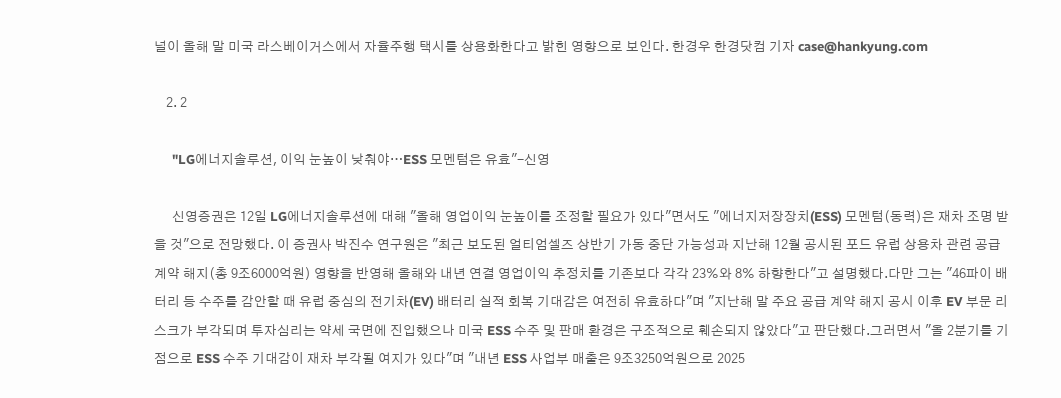널이 올해 말 미국 라스베이거스에서 자율주행 택시를 상용화한다고 밝힌 영향으로 보인다. 한경우 한경닷컴 기자 case@hankyung.com

    2. 2

      "LG에너지솔루션, 이익 눈높이 낮춰야…ESS 모멘텀은 유효"-신영

      신영증권은 12일 LG에너지솔루션에 대해 "올해 영업이익 눈높이를 조정할 필요가 있다"면서도 "에너지저장장치(ESS) 모멘텀(동력)은 재차 조명 받을 것"으로 전망했다. 이 증권사 박진수 연구원은 "최근 보도된 얼티엄셀즈 상반기 가동 중단 가능성과 지난해 12월 공시된 포드 유럽 상용차 관련 공급 계약 해지(총 9조6000억원) 영향을 반영해 올해와 내년 연결 영업이익 추정치를 기존보다 각각 23%와 8% 하향한다"고 설명했다.다만 그는 "46파이 배터리 등 수주를 감안할 때 유럽 중심의 전기차(EV) 배터리 실적 회복 기대감은 여전히 유효하다"며 "지난해 말 주요 공급 계약 해지 공시 이후 EV 부문 리스크가 부각되며 투자심리는 약세 국면에 진입했으나 미국 ESS 수주 및 판매 환경은 구조적으로 훼손되지 않았다"고 판단했다.그러면서 "올 2분기를 기점으로 ESS 수주 기대감이 재차 부각될 여지가 있다"며 "내년 ESS 사업부 매출은 9조3250억원으로 2025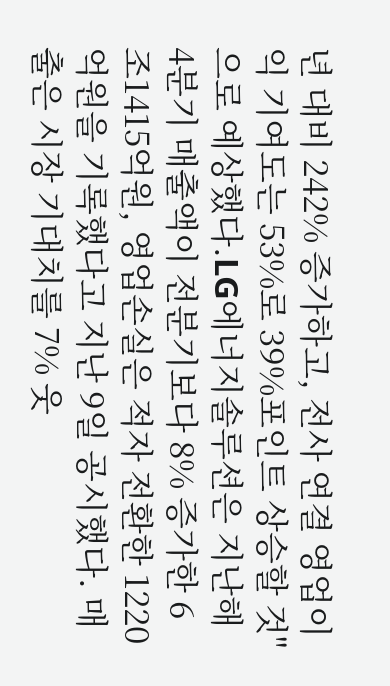년 대비 242% 증가하고, 전사 연결 영업이익 기여도는 53%로 39%포인트 상승할 것"으로 예상했다.LG에너지솔루션은 지난해 4분기 매출액이 전분기보다 8% 증가한 6조1415억원, 영업손실은 적자 전환한 1220억원을 기록했다고 지난 9일 공시했다. 매출은 시장 기대치를 7% 웃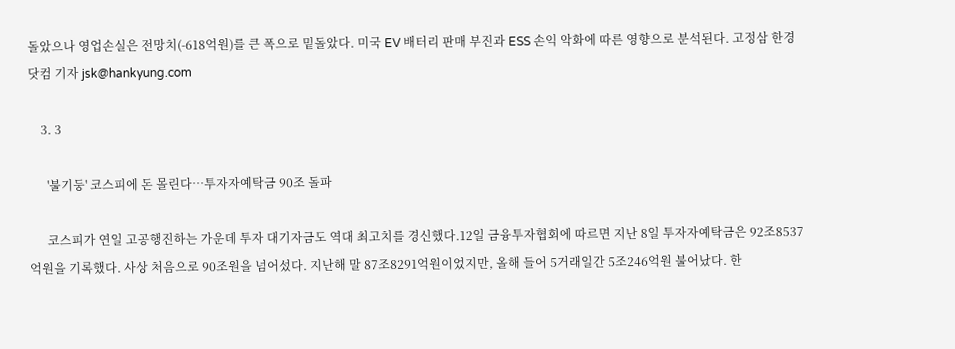돌았으나 영업손실은 전망치(-618억원)를 큰 폭으로 밑돌았다. 미국 EV 배터리 판매 부진과 ESS 손익 악화에 따른 영향으로 분석된다. 고정삼 한경닷컴 기자 jsk@hankyung.com

    3. 3

      '불기둥' 코스피에 돈 몰린다…투자자예탁금 90조 돌파

      코스피가 연일 고공행진하는 가운데 투자 대기자금도 역대 최고치를 경신했다.12일 금융투자협회에 따르면 지난 8일 투자자예탁금은 92조8537억원을 기록했다. 사상 처음으로 90조원을 넘어섰다. 지난해 말 87조8291억원이었지만, 올해 들어 5거래일간 5조246억원 불어났다. 한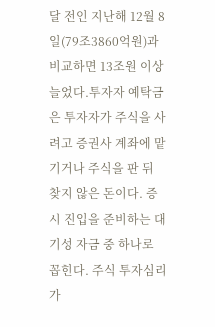달 전인 지난해 12월 8일(79조3860억원)과 비교하면 13조원 이상 늘었다.투자자 예탁금은 투자자가 주식을 사려고 증권사 계좌에 맡기거나 주식을 판 뒤 찾지 않은 돈이다. 증시 진입을 준비하는 대기성 자금 중 하나로 꼽힌다. 주식 투자심리가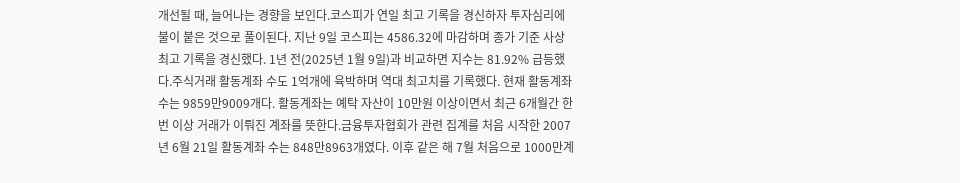개선될 때, 늘어나는 경향을 보인다.코스피가 연일 최고 기록을 경신하자 투자심리에 불이 붙은 것으로 풀이된다. 지난 9일 코스피는 4586.32에 마감하며 종가 기준 사상 최고 기록을 경신했다. 1년 전(2025년 1월 9일)과 비교하면 지수는 81.92% 급등했다.주식거래 활동계좌 수도 1억개에 육박하며 역대 최고치를 기록했다. 현재 활동계좌 수는 9859만9009개다. 활동계좌는 예탁 자산이 10만원 이상이면서 최근 6개월간 한 번 이상 거래가 이뤄진 계좌를 뜻한다.금융투자협회가 관련 집계를 처음 시작한 2007년 6월 21일 활동계좌 수는 848만8963개였다. 이후 같은 해 7월 처음으로 1000만계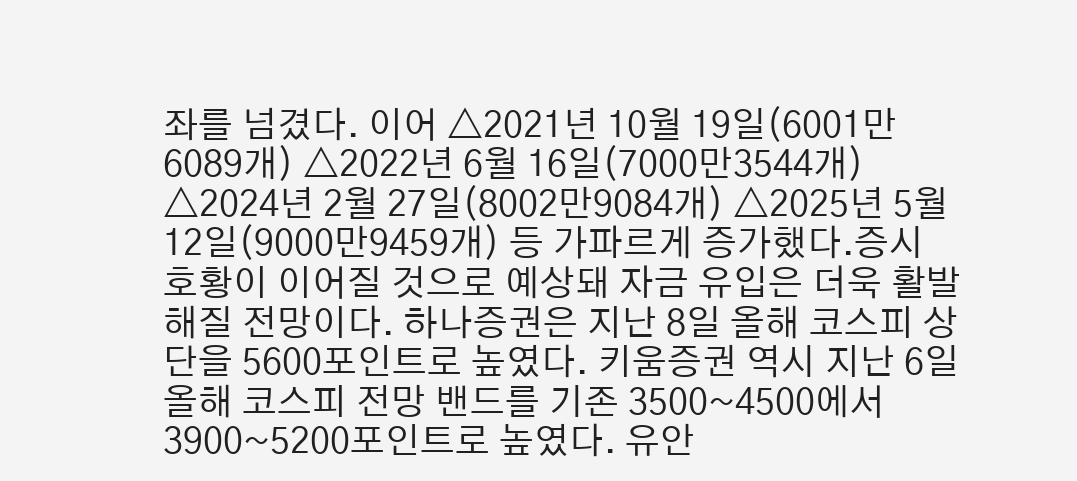좌를 넘겼다. 이어 △2021년 10월 19일(6001만6089개) △2022년 6월 16일(7000만3544개) △2024년 2월 27일(8002만9084개) △2025년 5월 12일(9000만9459개) 등 가파르게 증가했다.증시 호황이 이어질 것으로 예상돼 자금 유입은 더욱 활발해질 전망이다. 하나증권은 지난 8일 올해 코스피 상단을 5600포인트로 높였다. 키움증권 역시 지난 6일 올해 코스피 전망 밴드를 기존 3500~4500에서 3900~5200포인트로 높였다. 유안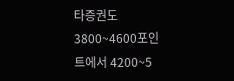타증권도 3800~4600포인트에서 4200~5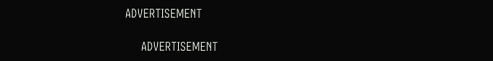ADVERTISEMENT

    ADVERTISEMENT